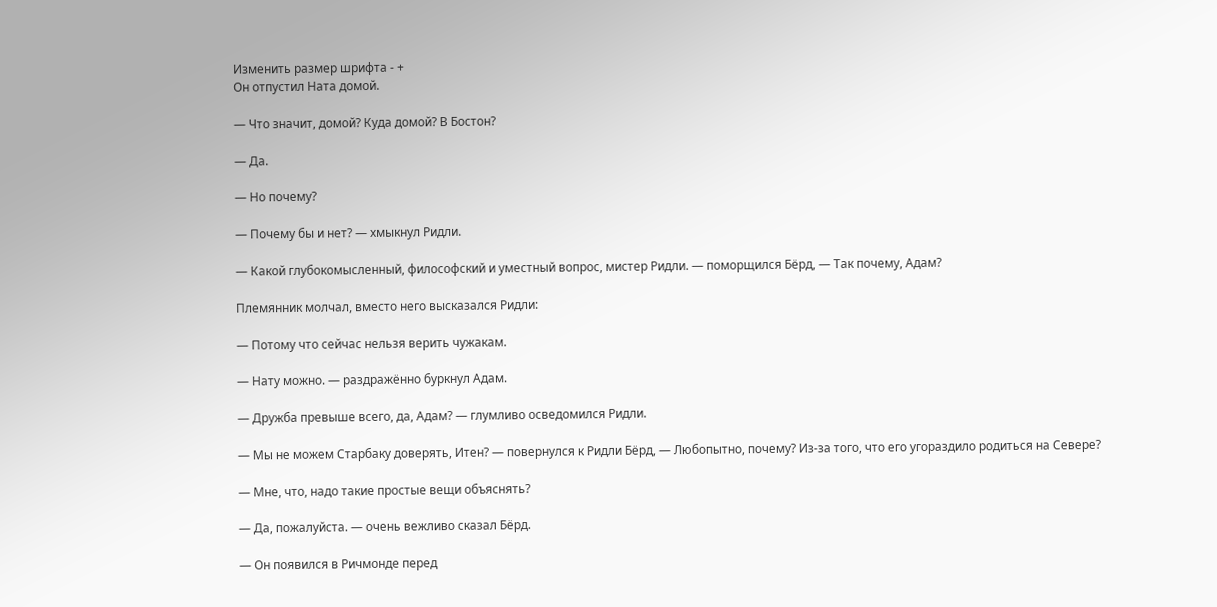Изменить размер шрифта - +
Он отпустил Ната домой.

— Что значит, домой? Куда домой? В Бостон?

— Да.

— Но почему?

— Почему бы и нет? — хмыкнул Ридли.

— Какой глубокомысленный, философский и уместный вопрос, мистер Ридли. — поморщился Бёрд, — Так почему, Адам?

Племянник молчал, вместо него высказался Ридли:

— Потому что сейчас нельзя верить чужакам.

— Нату можно. — раздражённо буркнул Адам.

— Дружба превыше всего, да, Адам? — глумливо осведомился Ридли.

— Мы не можем Старбаку доверять, Итен? — повернулся к Ридли Бёрд, — Любопытно, почему? Из-за того, что его угораздило родиться на Севере?

— Мне, что, надо такие простые вещи объяснять?

— Да, пожалуйста. — очень вежливо сказал Бёрд.

— Он появился в Ричмонде перед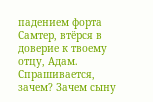падением форта Самтер, втёрся в доверие к твоему отцу, Адам. Спрашивается, зачем? Зачем сыну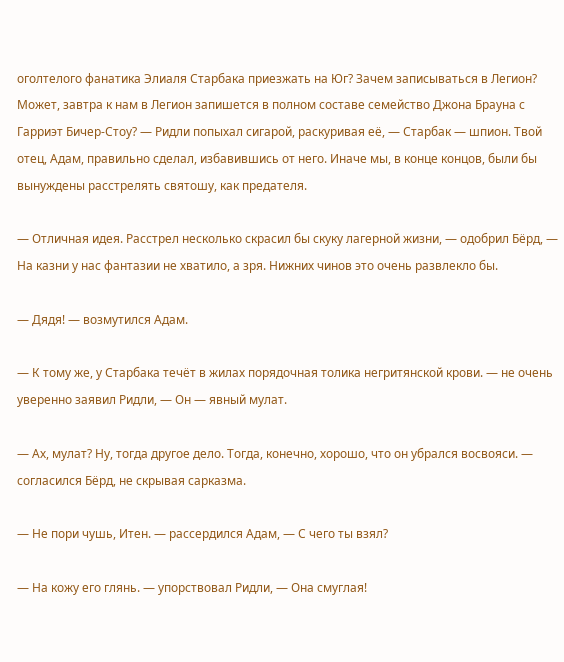оголтелого фанатика Элиаля Старбака приезжать на Юг? Зачем записываться в Легион? Может, завтра к нам в Легион запишется в полном составе семейство Джона Брауна с Гарриэт Бичер-Стоу? — Ридли попыхал сигарой, раскуривая её, — Старбак — шпион. Твой отец, Адам, правильно сделал, избавившись от него. Иначе мы, в конце концов, были бы вынуждены расстрелять святошу, как предателя.

— Отличная идея. Расстрел несколько скрасил бы скуку лагерной жизни, — одобрил Бёрд, — На казни у нас фантазии не хватило, а зря. Нижних чинов это очень развлекло бы.

— Дядя! — возмутился Адам.

— К тому же, у Старбака течёт в жилах порядочная толика негритянской крови. — не очень уверенно заявил Ридли, — Он — явный мулат.

— Ах, мулат? Ну, тогда другое дело. Тогда, конечно, хорошо, что он убрался восвояси. — согласился Бёрд, не скрывая сарказма.

— Не пори чушь, Итен. — рассердился Адам, — С чего ты взял?

— На кожу его глянь. — упорствовал Ридли, — Она смуглая!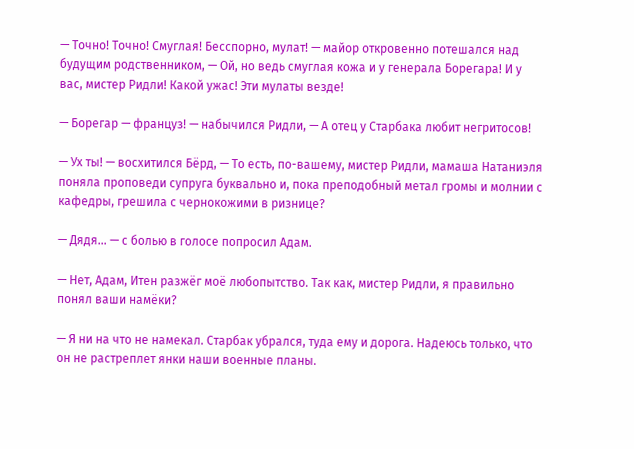— Точно! Точно! Смуглая! Бесспорно, мулат! — майор откровенно потешался над будущим родственником, — Ой, но ведь смуглая кожа и у генерала Борегара! И у вас, мистер Ридли! Какой ужас! Эти мулаты везде!

— Борегар — француз! — набычился Ридли, — А отец у Старбака любит негритосов!

— Ух ты! — восхитился Бёрд, — То есть, по-вашему, мистер Ридли, мамаша Натаниэля поняла проповеди супруга буквально и, пока преподобный метал громы и молнии с кафедры, грешила с чернокожими в ризнице?

— Дядя… — с болью в голосе попросил Адам.

— Нет, Адам, Итен разжёг моё любопытство. Так как, мистер Ридли, я правильно понял ваши намёки?

— Я ни на что не намекал. Старбак убрался, туда ему и дорога. Надеюсь только, что он не растреплет янки наши военные планы.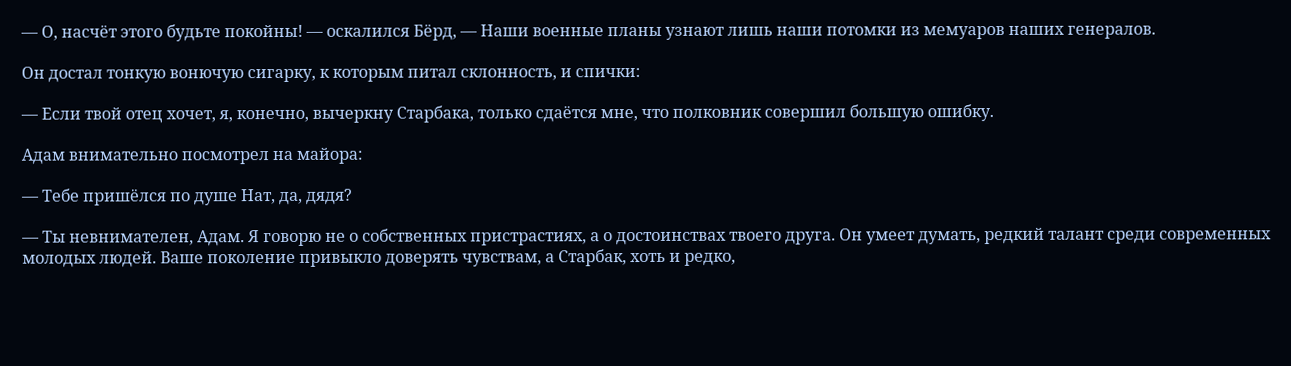— О, насчёт этого будьте покойны! — оскалился Бёрд, — Наши военные планы узнают лишь наши потомки из мемуаров наших генералов.

Он достал тонкую вонючую сигарку, к которым питал склонность, и спички:

— Если твой отец хочет, я, конечно, вычеркну Старбака, только сдаётся мне, что полковник совершил большую ошибку.

Адам внимательно посмотрел на майора:

— Тебе пришёлся по душе Нат, да, дядя?

— Ты невнимателен, Адам. Я говорю не о собственных пристрастиях, а о достоинствах твоего друга. Он умеет думать, редкий талант среди современных молодых людей. Ваше поколение привыкло доверять чувствам, а Старбак, хоть и редко,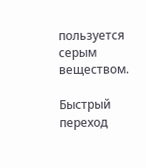пользуется серым веществом.

Быстрый переход